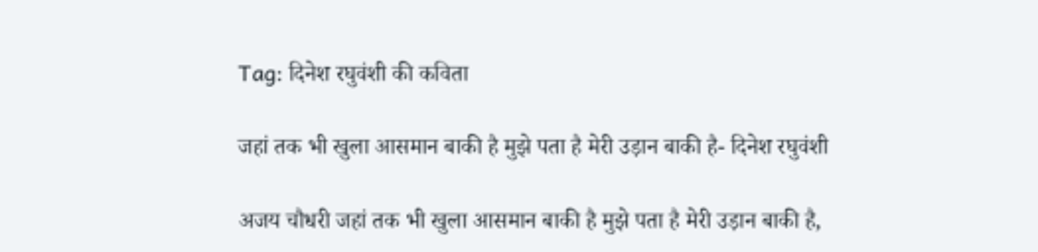Tag: दिनेश रघुवंशी की कविता

जहां तक भी खुला आसमान बाकी है मुझे पता है मेरी उड़ान बाकी है- दिनेश रघुवंशी

अजय चौधरी जहां तक भी खुला आसमान बाकी है मुझे पता है मेरी उड़ान बाकी है,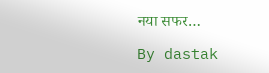नया सफर…

By dastak